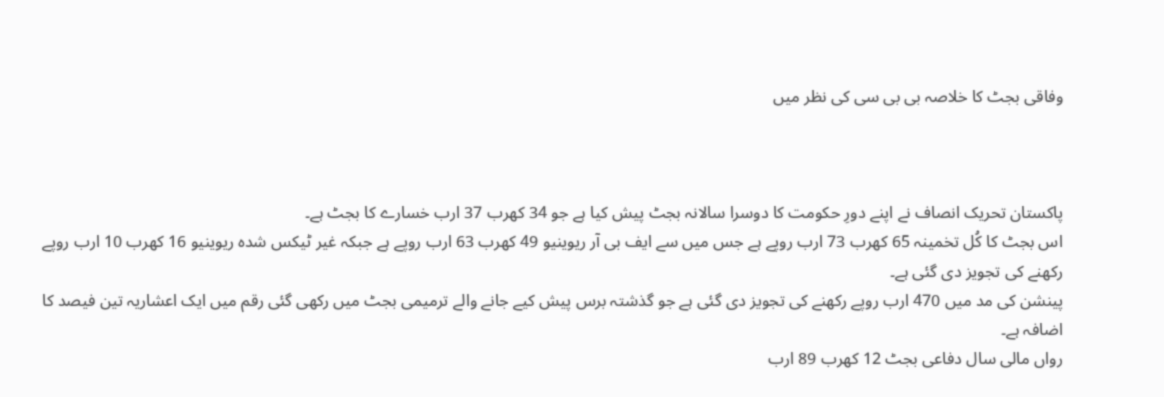وفاقی بجٹ کا خلاصہ بی بی سی کی نظر میں



پاکستان تحریک انصاف نے اپنے دورِ حکومت کا دوسرا سالانہ بجٹ پیش کیا ہے جو 34 کھرب 37 ارب خسارے کا بجٹ ہے۔
اس بجٹ کا کُل تخمینہ 65 کھرب 73 ارب روپے ہے جس میں سے ایف بی آر ریوینیو 49 کھرب 63 ارب روپے ہے جبکہ غیر ٹیکس شدہ ریوینیو 16 کھرب 10 ارب روپے رکھنے کی تجویز دی گئی ہے۔
پینشن کی مد میں 470 ارب روپے رکھنے کی تجویز دی گئی ہے جو گذشتہ برس پیش کیے جانے والے ترمیمی بجٹ میں رکھی گئی رقم میں ایک اعشاریہ تین فیصد کا اضافہ ہے۔
رواں مالی سال دفاعی بجٹ 12 کھرب 89 ارب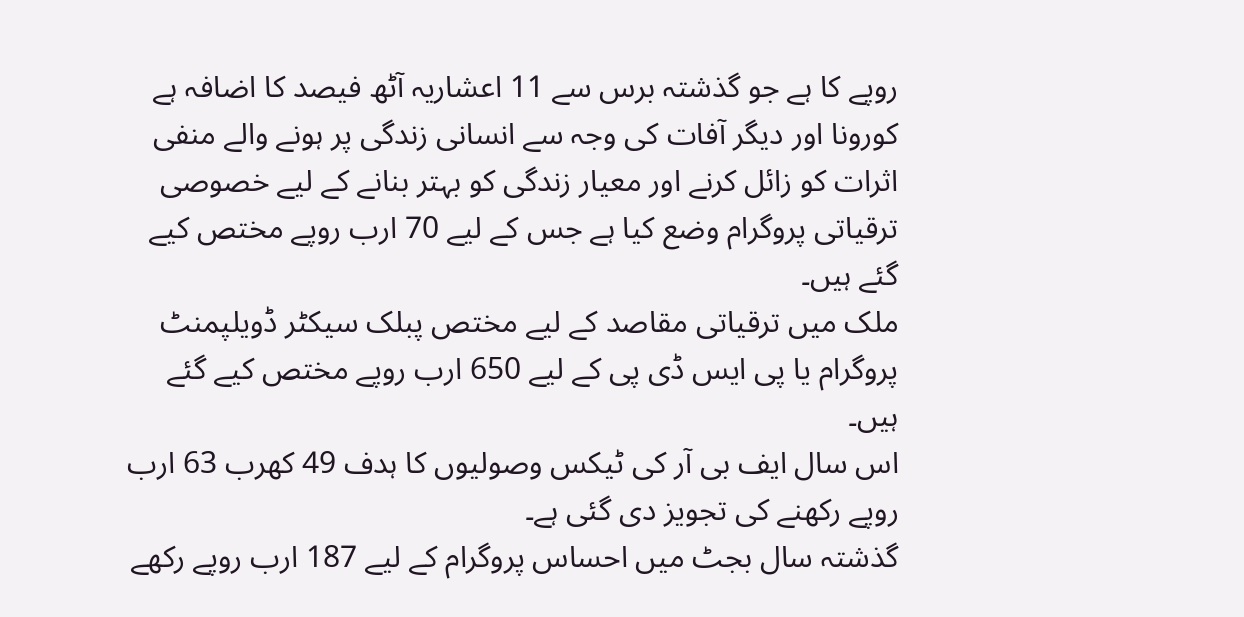روپے کا ہے جو گذشتہ برس سے 11 اعشاریہ آٹھ فیصد کا اضافہ ہے
کورونا اور دیگر آفات کی وجہ سے انسانی زندگی پر ہونے والے منفی اثرات کو زائل کرنے اور معیار زندگی کو بہتر بنانے کے لیے خصوصی ترقیاتی پروگرام وضع کیا ہے جس کے لیے 70 ارب روپے مختص کیے گئے ہیں۔
ملک میں ترقیاتی مقاصد کے لیے مختص پبلک سیکٹر ڈویلپمنٹ پروگرام یا پی ایس ڈی پی کے لیے 650 ارب روپے مختص کیے گئے ہیں۔
اس سال ایف بی آر کی ٹیکس وصولیوں کا ہدف 49 کھرب 63 ارب روپے رکھنے کی تجویز دی گئی ہے۔
گذشتہ سال بجٹ میں احساس پروگرام کے لیے 187 ارب روپے رکھے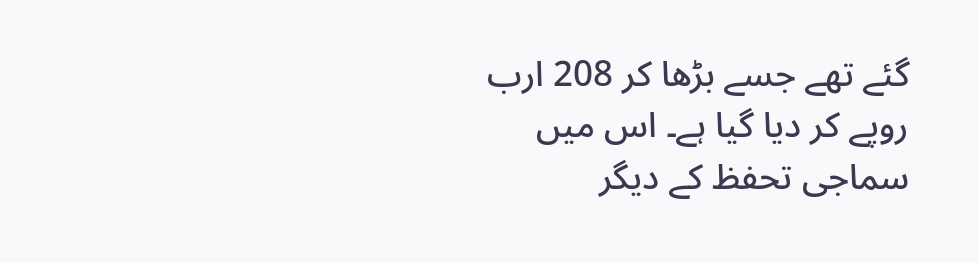گئے تھے جسے بڑھا کر 208 ارب روپے کر دیا گیا ہے۔ اس میں سماجی تحفظ کے دیگر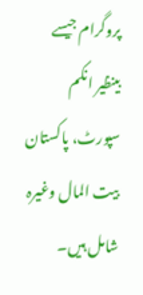پروگرام جیسے بینظیر انکم سپورٹ، پاکستان بیت المال وغیرہ شامل ہیں۔